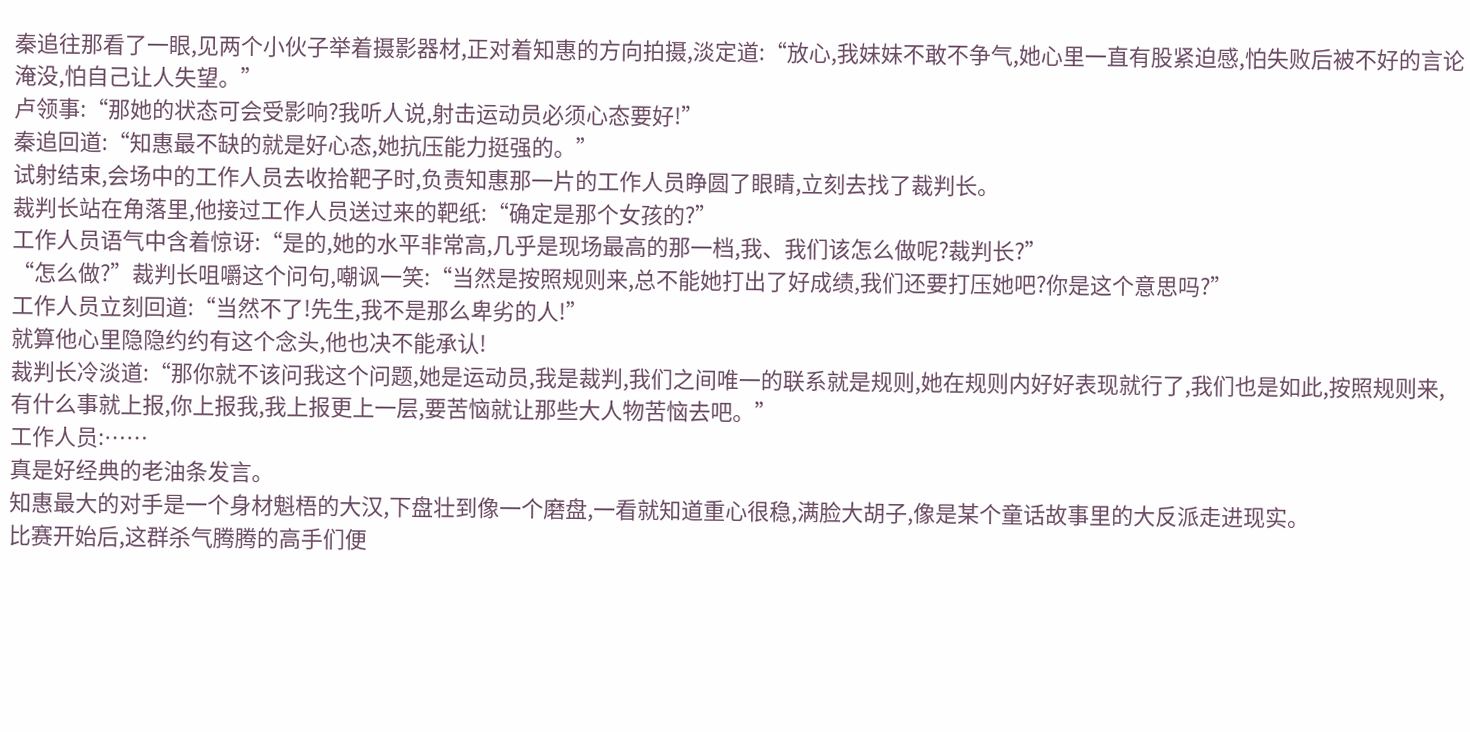秦追往那看了一眼,见两个小伙子举着摄影器材,正对着知惠的方向拍摄,淡定道:“放心,我妹妹不敢不争气,她心里一直有股紧迫感,怕失败后被不好的言论淹没,怕自己让人失望。”
卢领事:“那她的状态可会受影响?我听人说,射击运动员必须心态要好!”
秦追回道:“知惠最不缺的就是好心态,她抗压能力挺强的。”
试射结束,会场中的工作人员去收拾靶子时,负责知惠那一片的工作人员睁圆了眼睛,立刻去找了裁判长。
裁判长站在角落里,他接过工作人员送过来的靶纸:“确定是那个女孩的?”
工作人员语气中含着惊讶:“是的,她的水平非常高,几乎是现场最高的那一档,我、我们该怎么做呢?裁判长?”
“怎么做?”裁判长咀嚼这个问句,嘲讽一笑:“当然是按照规则来,总不能她打出了好成绩,我们还要打压她吧?你是这个意思吗?”
工作人员立刻回道:“当然不了!先生,我不是那么卑劣的人!”
就算他心里隐隐约约有这个念头,他也决不能承认!
裁判长冷淡道:“那你就不该问我这个问题,她是运动员,我是裁判,我们之间唯一的联系就是规则,她在规则内好好表现就行了,我们也是如此,按照规则来,有什么事就上报,你上报我,我上报更上一层,要苦恼就让那些大人物苦恼去吧。”
工作人员:……
真是好经典的老油条发言。
知惠最大的对手是一个身材魁梧的大汉,下盘壮到像一个磨盘,一看就知道重心很稳,满脸大胡子,像是某个童话故事里的大反派走进现实。
比赛开始后,这群杀气腾腾的高手们便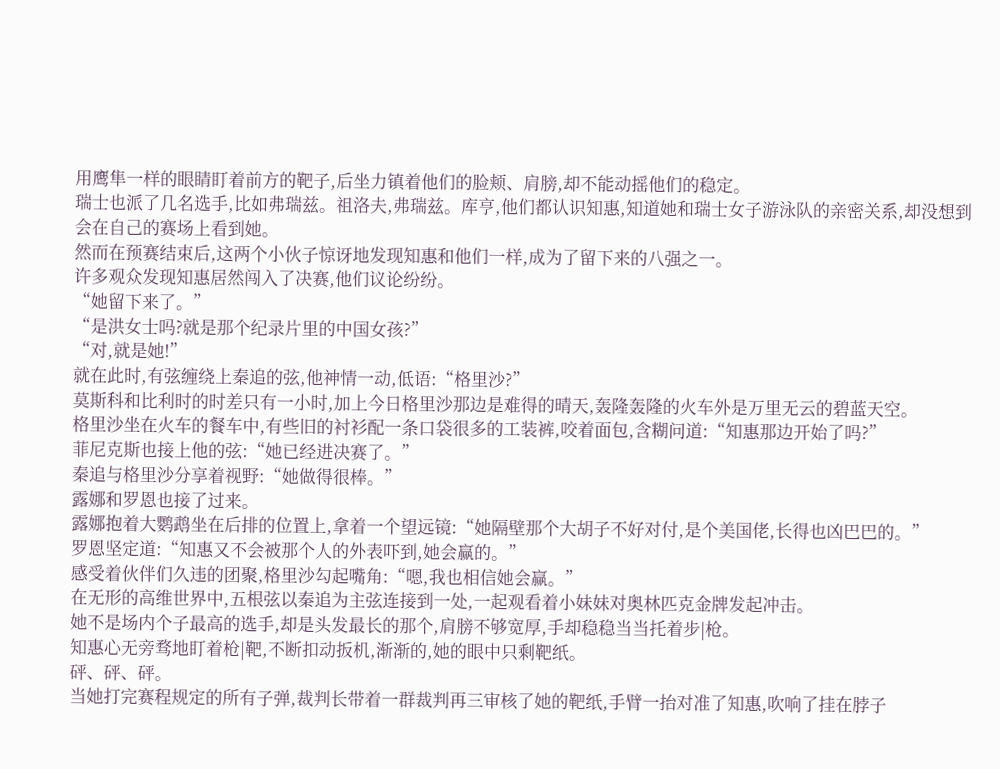用鹰隼一样的眼睛盯着前方的靶子,后坐力镇着他们的脸颊、肩膀,却不能动摇他们的稳定。
瑞士也派了几名选手,比如弗瑞兹。祖洛夫,弗瑞兹。库亨,他们都认识知惠,知道她和瑞士女子游泳队的亲密关系,却没想到会在自己的赛场上看到她。
然而在预赛结束后,这两个小伙子惊讶地发现知惠和他们一样,成为了留下来的八强之一。
许多观众发现知惠居然闯入了决赛,他们议论纷纷。
“她留下来了。”
“是洪女士吗?就是那个纪录片里的中国女孩?”
“对,就是她!”
就在此时,有弦缠绕上秦追的弦,他神情一动,低语:“格里沙?”
莫斯科和比利时的时差只有一小时,加上今日格里沙那边是难得的晴天,轰隆轰隆的火车外是万里无云的碧蓝天空。
格里沙坐在火车的餐车中,有些旧的衬衫配一条口袋很多的工装裤,咬着面包,含糊问道:“知惠那边开始了吗?”
菲尼克斯也接上他的弦:“她已经进决赛了。”
秦追与格里沙分享着视野:“她做得很棒。”
露娜和罗恩也接了过来。
露娜抱着大鹦鹉坐在后排的位置上,拿着一个望远镜:“她隔壁那个大胡子不好对付,是个美国佬,长得也凶巴巴的。”
罗恩坚定道:“知惠又不会被那个人的外表吓到,她会赢的。”
感受着伙伴们久违的团聚,格里沙勾起嘴角:“嗯,我也相信她会赢。”
在无形的高维世界中,五根弦以秦追为主弦连接到一处,一起观看着小妹妹对奥林匹克金牌发起冲击。
她不是场内个子最高的选手,却是头发最长的那个,肩膀不够宽厚,手却稳稳当当托着步|枪。
知惠心无旁骛地盯着枪|靶,不断扣动扳机,渐渐的,她的眼中只剩靶纸。
砰、砰、砰。
当她打完赛程规定的所有子弹,裁判长带着一群裁判再三审核了她的靶纸,手臂一抬对准了知惠,吹响了挂在脖子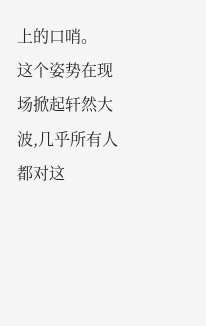上的口哨。
这个姿势在现场掀起轩然大波,几乎所有人都对这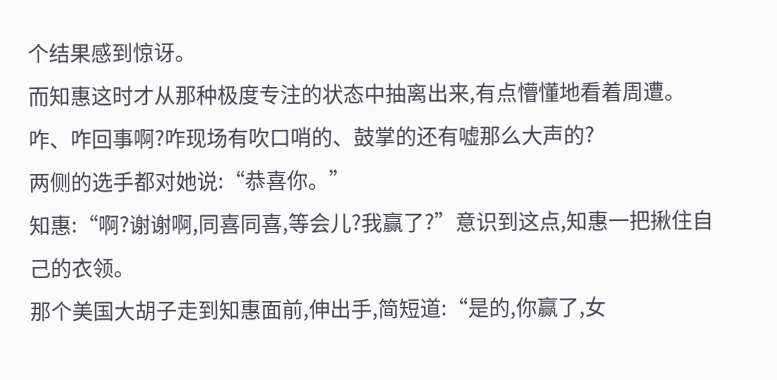个结果感到惊讶。
而知惠这时才从那种极度专注的状态中抽离出来,有点懵懂地看着周遭。
咋、咋回事啊?咋现场有吹口哨的、鼓掌的还有嘘那么大声的?
两侧的选手都对她说:“恭喜你。”
知惠:“啊?谢谢啊,同喜同喜,等会儿?我赢了?”意识到这点,知惠一把揪住自己的衣领。
那个美国大胡子走到知惠面前,伸出手,简短道:“是的,你赢了,女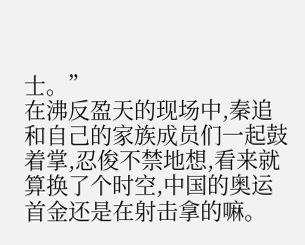士。”
在沸反盈天的现场中,秦追和自己的家族成员们一起鼓着掌,忍俊不禁地想,看来就算换了个时空,中国的奥运首金还是在射击拿的嘛。